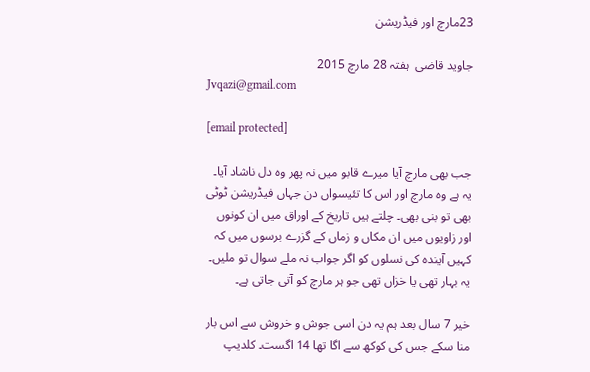23مارچ اور فیڈریشن

جاوید قاضی  ہفتہ 28 مارچ 2015
Jvqazi@gmail.com

[email protected]

جب بھی مارچ آیا میرے قابو میں نہ پھر وہ دل ناشاد آیا۔ یہ ہے وہ مارچ اور اس کا تئیسواں دن جہاں فیڈریشن ٹوٹی بھی تو بنی بھی۔ چلتے ہیں تاریخ کے اوراق میں ان کونوں اور زاویوں میں ان مکاں و زماں کے گزرے برسوں میں کہ کہیں آیندہ کی نسلوں کو اگر جواب نہ ملے سوال تو ملیں۔ یہ بہار تھی یا خزاں تھی جو ہر مارچ کو آتی جاتی ہے۔

خیر 7 سال بعد ہم یہ دن اسی جوش و خروش سے اس بار منا سکے جس کی کوکھ سے اگا تھا 14 اگست۔ کلدیپ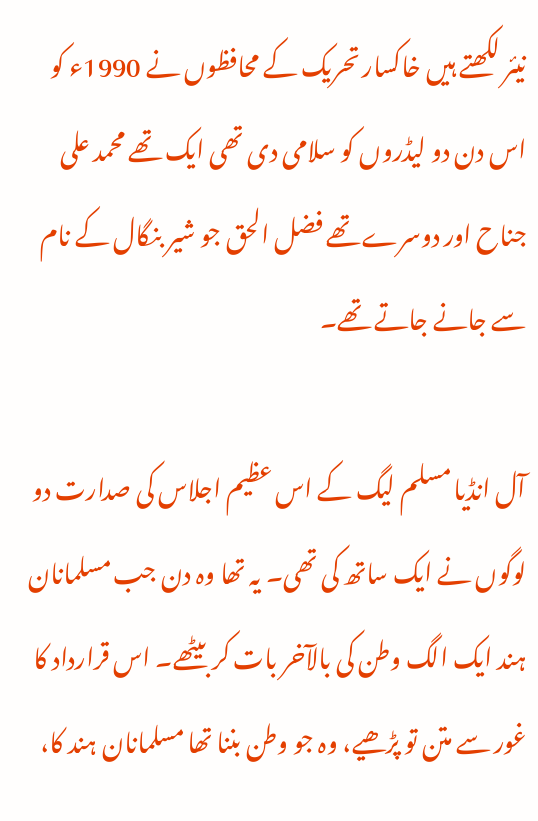نیئر لکھتے ہیں خاکسار تحریک کے محافظوں نے 1990ء کو اس دن دو لیڈروں کو سلامی دی تھی ایک تھے محمد علی جناح اور دوسرے تھے فضل الحق جو شیر بنگال کے نام سے جانے جاتے تھے۔

آل انڈیا مسلم لیگ کے اس عظیم اجلاس کی صدارت دو لوگوں نے ایک ساتھ کی تھی۔ یہ تھا وہ دن جب مسلمانان ہند ایک الگ وطن کی بالآخر بات کر بیٹھے۔ اس قرارداد کا غور سے متن تو پڑھیے، وہ جو وطن بننا تھا مسلمانان ہند کا،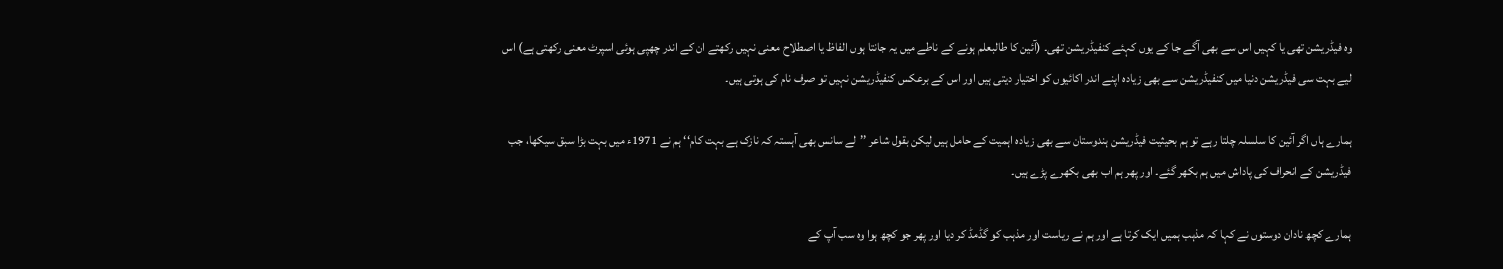وہ فیڈریشن تھی یا کہیں اس سے بھی آگے جا کے یوں کہئے کنفیڈریشن تھی۔ (آئین کا طالبعلم ہونے کے ناطے میں یہ جانتا ہوں الفاظ یا اصطلاح معنی نہیں رکھتے ان کے اندر چھپی ہوئی اسپرٹ معنی رکھتی ہے) اس لیے بہت سی فیڈریشن دنیا میں کنفیڈریشن سے بھی زیادہ اپنے اندر اکائیوں کو اختیار دیتی ہیں اور اس کے برعکس کنفیڈریشن نہیں تو صرف نام کی ہوتی ہیں۔

ہمارے ہاں اگر آئین کا سلسلہ چلتا رہے تو ہم بحیثیت فیڈریشن ہندوستان سے بھی زیادہ اہمیت کے حامل ہیں لیکن بقول شاعر ’’لے سانس بھی آہستہ کہ نازک ہے بہت کام‘‘ ہم نے 1971ء میں بہت بڑا سبق سیکھا، جب فیڈریشن کے انحراف کی پاداش میں ہم بکھر گئے۔ اور پھر ہم اب بھی بکھرے پڑے ہیں۔

ہمارے کچھ نادان دوستوں نے کہا کہ مذہب ہمیں ایک کرتا ہے اور ہم نے ریاست اور مذہب کو گڈمڈ کر دیا اور پھر جو کچھ ہوا وہ سب آپ کے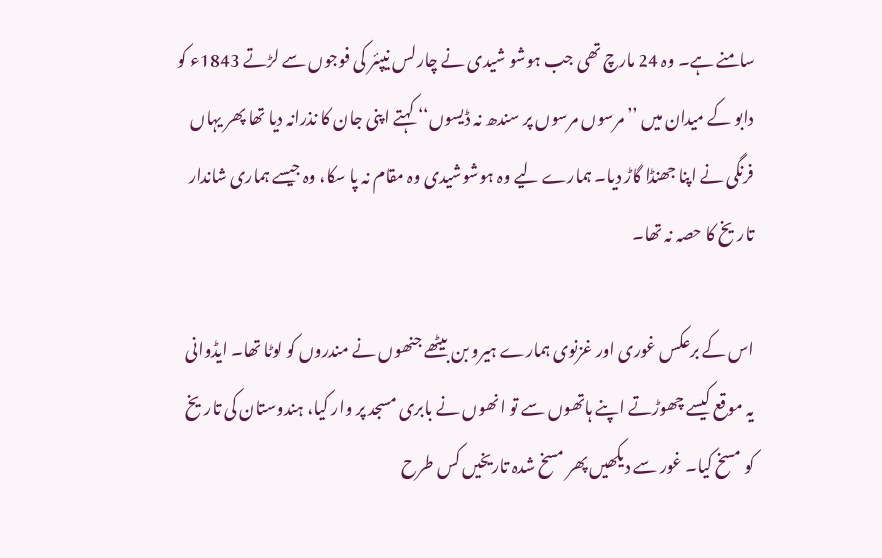سامنے ہے۔ وہ 24 مارچ تھی جب ہوشو شیدی نے چارلس نیپئر کی فوجوں سے لڑتے 1843ء کو دابو کے میدان میں ’’مرسوں مرسوں پر سندھ نہ ڈیسوں‘‘ کہتے اپنی جان کا نذرانہ دیا تھا پھر یہاں فرنگی نے اپنا جھنڈا گاڑ دیا۔ ہمارے لیے وہ ہوشوشیدی وہ مقام نہ پا سکا، وہ جیسے ہماری شاندار تاریخ کا حصہ نہ تھا۔

اس کے برعکس غوری اور غزنوی ہمارے ہیرو بن بیٹھے جنھوں نے مندروں کو لوٹا تھا۔ ایڈوانی یہ موقع کیسے چھوڑتے اپنے ہاتھوں سے تو انھوں نے بابری مسجد پر وار کیا، ہندوستان کی تاریخ کو مسخ کیا۔ غور سے دیکھیں پھر مسخ شدہ تاریخیں کس طرح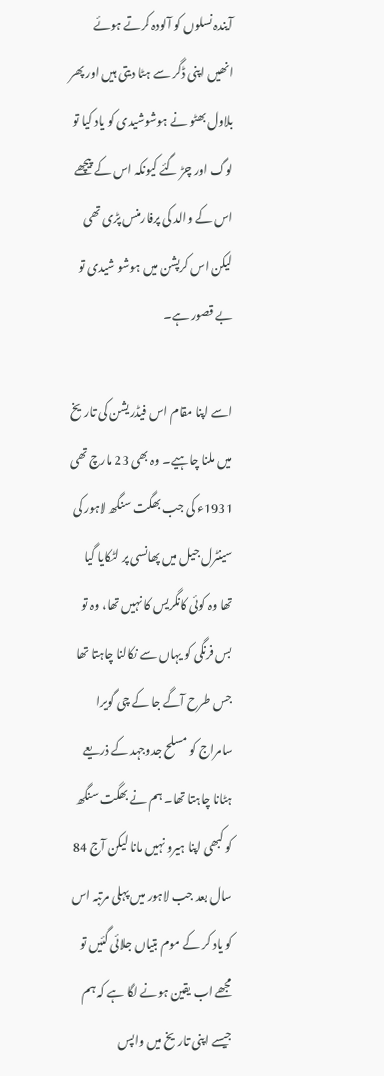آیندہ نسلوں کو آلودہ کرتے ہوئے انھیں اپنی ڈگر سے ہٹا دیتی ہیں اور پھر بلاول بھٹو نے ہوشوشیدی کو یاد کیا تو لوگ اور چڑ گئے کیونکہ اس کے پیچھے اس کے والد کی پرفارمنس پڑی تھی لیکن اس کرپشن میں ہوشو شیدی تو بے قصور ہے۔

اسے اپنا مقام اس فیڈریشن کی تاریخ میں ملنا چاہیے۔ وہ بھی 23 مارچ تھی 1931ء کی جب بھگت سنگھ لاہور کی سینٹرل جیل میں پھانسی پر لٹکایا گیا تھا وہ کوئی کانگریس کا نہیں تھا، وہ تو بس فرنگی کو یہاں سے نکالنا چاہتا تھا جس طرح آگے جا کے چی گویرا سامراج کو مسلح جدوجہد کے ذریعے ہٹانا چاہتا تھا۔ ہم نے بھگت سنگھ کو کبھی اپنا ہیرو نہیں مانا لیکن آج 84 سال بعد جب لاہور میں پہلی مرتبہ اس کو یاد کر کے موم بتیاں جلائی گئیں تو مجھے اب یقین ہونے لگا ہے کہ ہم جیسے اپنی تاریخ میں واپس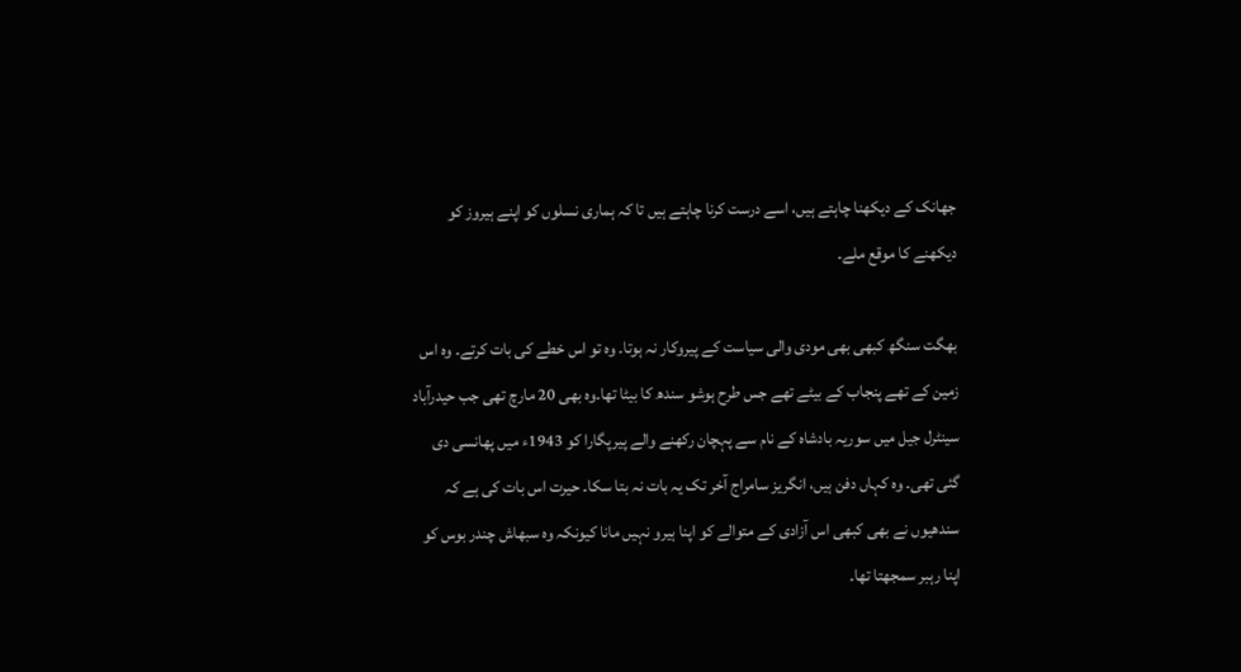جھانک کے دیکھنا چاہتے ہیں، اسے درست کرنا چاہتے ہیں تا کہ ہماری نسلوں کو اپنے ہیروز کو دیکھنے کا موقع ملے۔

بھگت سنگھ کبھی بھی مودی والی سیاست کے پیروکار نہ ہوتا۔ وہ تو اس خطے کی بات کرتے۔ وہ اس زمین کے تھے پنجاب کے بیٹے تھے جس طرح ہوشو سندھ کا بیٹا تھا۔وہ بھی 20 مارچ تھی جب حیدرآباد سینٹرل جیل میں سوریہ بادشاہ کے نام سے پہچان رکھنے والے پیرپگارا کو 1943ء میں پھانسی دی گئی تھی۔ وہ کہاں دفن ہیں، انگریز سامراج آخر تک یہ بات نہ بتا سکا۔ حیرت اس بات کی ہے کہ سندھیوں نے بھی کبھی اس آزادی کے متوالے کو اپنا ہیرو نہیں مانا کیونکہ وہ سبھاش چندر بوس کو اپنا رہبر سمجھتا تھا۔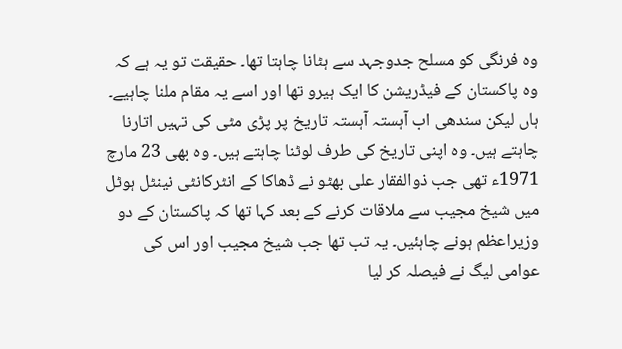وہ فرنگی کو مسلح جدوجہد سے ہٹانا چاہتا تھا۔ حقیقت تو یہ ہے کہ وہ پاکستان کے فیڈریشن کا ایک ہیرو تھا اور اسے یہ مقام ملنا چاہیے۔ ہاں لیکن سندھی اب آہستہ آہستہ تاریخ پر پڑی مٹی کی تہیں اتارنا چاہتے ہیں۔ وہ اپنی تاریخ کی طرف لوٹنا چاہتے ہیں۔ وہ بھی 23 مارچ 1971ء تھی جب ذوالفقار علی بھٹو نے ڈھاکا کے انٹرکانٹی نینٹل ہوٹل میں شیخ مجیب سے ملاقات کرنے کے بعد کہا تھا کہ پاکستان کے دو وزیراعظم ہونے چاہئیں۔ یہ تب تھا جب شیخ مجیب اور اس کی عوامی لیگ نے فیصلہ کر لیا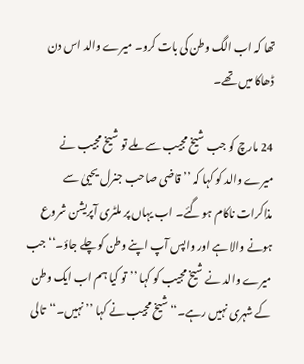تھا کہ اب الگ وطن کی بات کرو۔ میرے والد اس دن ڈھاکا میں تھے۔

24 مارچ کو جب شیخ مجیب سے ملے تو شیخ مجیب نے میرے والد کو کہا کہ ’’قاضی صاحب جنرل یحییٰ سے مذاکرات ناکام ہو گئے۔ اب یہاں پر ملٹری آپریشن شروع ہونے والا ہے اور واپس آپ اپنے وطن کو چلے جاؤ۔‘‘ جب میرے والد نے شیخ مجیب کو کہا ’’تو کیا ہم اب ایک وطن کے شہری نہیں رہے۔‘‘ شیخ مجیب نے کہا ’’نہیں۔‘‘تالی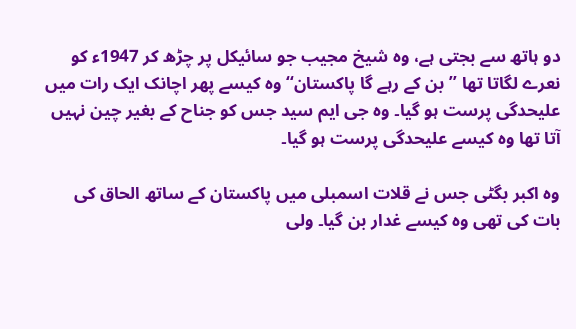دو ہاتھ سے بجتی ہے، وہ شیخ مجیب جو سائیکل پر چڑھ کر 1947ء کو نعرے لگاتا تھا ’’بن کے رہے گا پاکستان‘‘ وہ کیسے پھر اچانک ایک رات میں علیحدگی پرست ہو گیا۔ وہ جی ایم سید جس کو جناح کے بغیر چین نہیں آتا تھا وہ کیسے علیحدگی پرست ہو گیا۔

وہ اکبر بگٹی جس نے قلات اسمبلی میں پاکستان کے ساتھ الحاق کی بات کی تھی وہ کیسے غدار بن گیا۔ ولی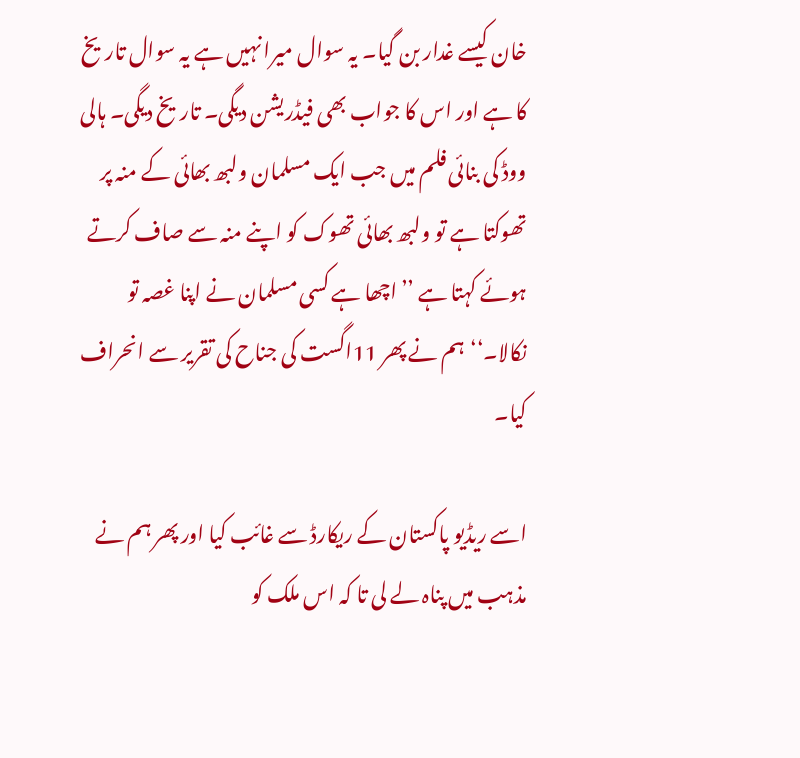خان کیسے غدار بن گیا۔ یہ سوال میرا نہیں ہے یہ سوال تاریخ کا ہے اور اس کا جواب بھی فیڈریشن دیگی۔ تاریخ دیگی۔ ہالی ووڈ کی بنائی فلم میں جب ایک مسلمان ولبھ بھائی کے منہ پر تھوکتا ہے تو ولبھ بھائی تھوک کو اپنے منہ سے صاف کرتے ہوئے کہتا ہے ’’اچھا ہے کسی مسلمان نے اپنا غصہ تو نکالا۔‘‘ہم نے پھر 11اگست کی جناح کی تقریر سے انحراف کیا۔

اسے ریڈیو پاکستان کے ریکارڈ سے غائب کیا اور پھر ہم نے مذہب میں پناہ لے لی تا کہ اس ملک کو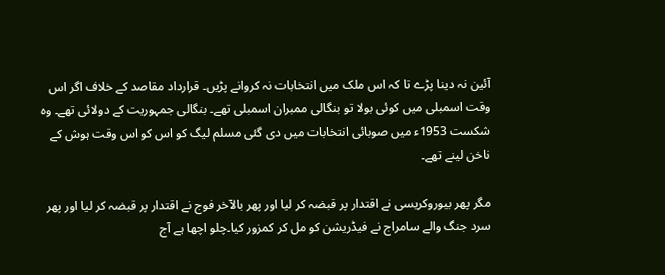آئین نہ دینا پڑے تا کہ اس ملک میں انتخابات نہ کروانے پڑیں۔ قرارداد مقاصد کے خلاف اگر اس وقت اسمبلی میں کوئی بولا تو بنگالی ممبران اسمبلی تھے۔ بنگالی جمہوریت کے دولائی تھے۔ وہ شکست 1953ء میں صوبائی انتخابات میں دی گئی مسلم لیگ کو اس کو اس وقت ہوش کے ناخن لینے تھے۔

مگر پھر بیوروکریسی نے اقتدار پر قبضہ کر لیا اور پھر بالآخر فوج نے اقتدار پر قبضہ کر لیا اور پھر سرد جنگ والے سامراج نے فیڈریشن کو مل کر کمزور کیا۔چلو اچھا ہے آج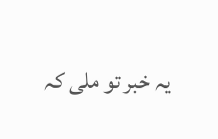یہ خبر تو ملی کہ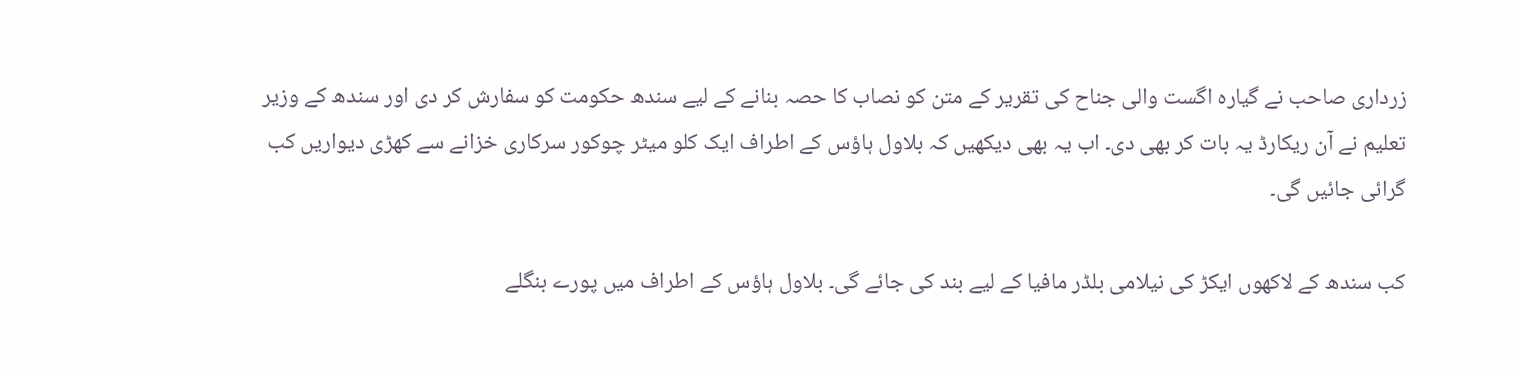زرداری صاحب نے گیارہ اگست والی جناح کی تقریر کے متن کو نصاب کا حصہ بنانے کے لیے سندھ حکومت کو سفارش کر دی اور سندھ کے وزیر تعلیم نے آن ریکارڈ یہ بات کر بھی دی۔ اب یہ بھی دیکھیں کہ بلاول ہاؤس کے اطراف ایک کلو میٹر چوکور سرکاری خزانے سے کھڑی دیواریں کب گرائی جائیں گی۔

کب سندھ کے لاکھوں ایکڑ کی نیلامی بلڈر مافیا کے لیے بند کی جائے گی۔ بلاول ہاؤس کے اطراف میں پورے بنگلے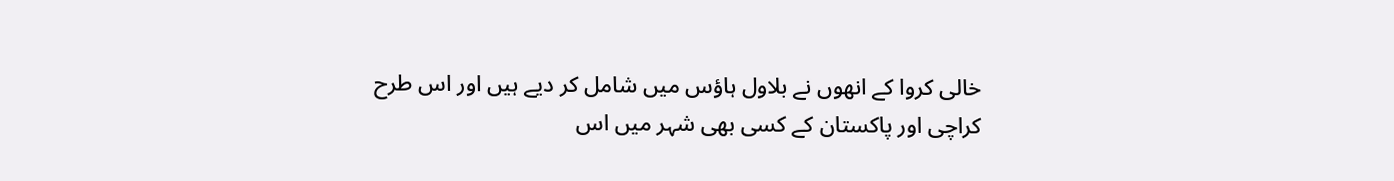خالی کروا کے انھوں نے بلاول ہاؤس میں شامل کر دیے ہیں اور اس طرح کراچی اور پاکستان کے کسی بھی شہر میں اس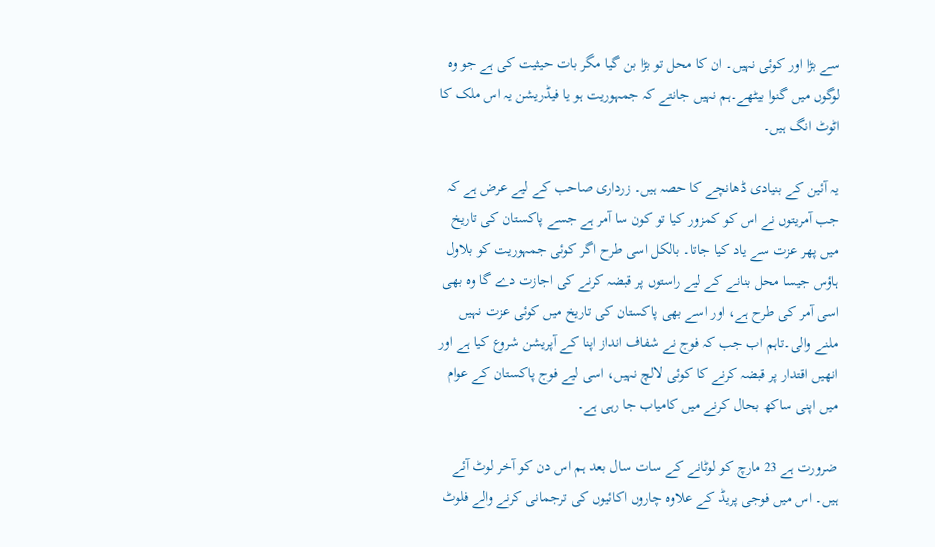سے بڑا اور کوئی نہیں۔ ان کا محل تو بڑا بن گیا مگر بات حیثیت کی ہے جو وہ لوگوں میں گنوا بیٹھے۔ہم نہیں جانتے کہ جمہوریت ہو یا فیڈریشن یہ اس ملک کا اٹوٹ انگ ہیں۔

یہ آئین کے بنیادی ڈھانچے کا حصہ ہیں۔ زرداری صاحب کے لیے عرض ہے کہ جب آمریتوں نے اس کو کمزور کیا تو کون سا آمر ہے جسے پاکستان کی تاریخ میں پھر عزت سے یاد کیا جاتا۔ بالکل اسی طرح اگر کوئی جمہوریت کو بلاول ہاؤس جیسا محل بنانے کے لیے راستوں پر قبضہ کرنے کی اجازت دے گا وہ بھی اسی آمر کی طرح ہے، اور اسے بھی پاکستان کی تاریخ میں کوئی عزت نہیں ملنے والی۔تاہم اب جب کہ فوج نے شفاف انداز اپنا کے آپریشن شروع کیا ہے اور انھیں اقتدار پر قبضہ کرنے کا کوئی لالچ نہیں، اسی لیے فوج پاکستان کے عوام میں اپنی ساکھ بحال کرنے میں کامیاب جا رہی ہے۔

ضرورت ہے 23 مارچ کو لوٹانے کے سات سال بعد ہم اس دن کو آخر لوٹ آئے ہیں۔ اس میں فوجی پریڈ کے علاوہ چاروں اکائیوں کی ترجمانی کرنے والے فلوٹ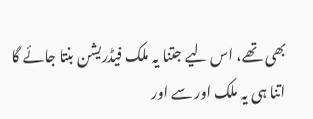بھی تھے، اس لیے جتنا یہ ملک فیڈریشن بنتا جائے گا اتنا ہی یہ ملک اور سے اور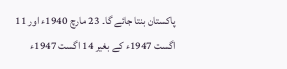پاکستان بنتا جائے گا۔ 23 مارچ 1940ء اور 11 اگست 1947ء کے بغیر 14 اگست 1947ء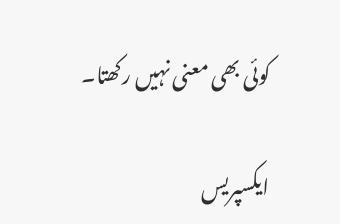کوئی بھی معنی نہیں رکھتا۔

ایکسپریس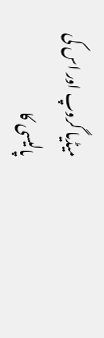میڈیا گروپ اور اس کی پالیسی کا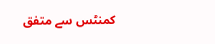کمنٹس سے متفق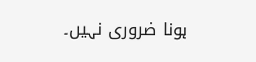ہونا ضروری نہیں۔